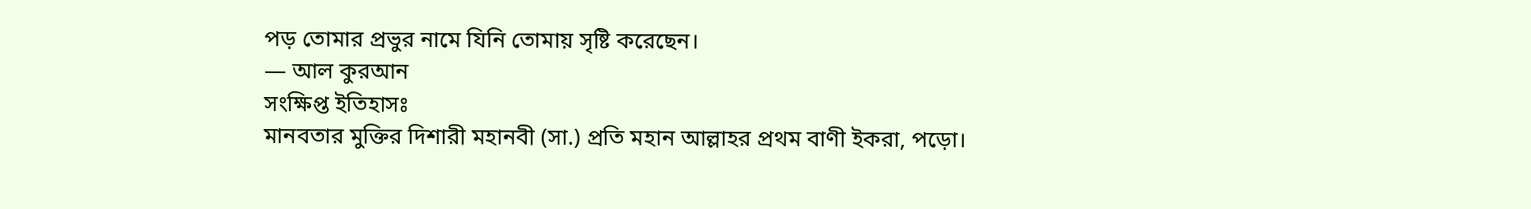পড় তোমার প্রভুর নামে যিনি তোমায় সৃষ্টি করেছেন।
— আল কুরআন
সংক্ষিপ্ত ইতিহাসঃ
মানবতার মুক্তির দিশারী মহানবী (সা.) প্রতি মহান আল্লাহর প্রথম বাণী ইকরা, পড়ো।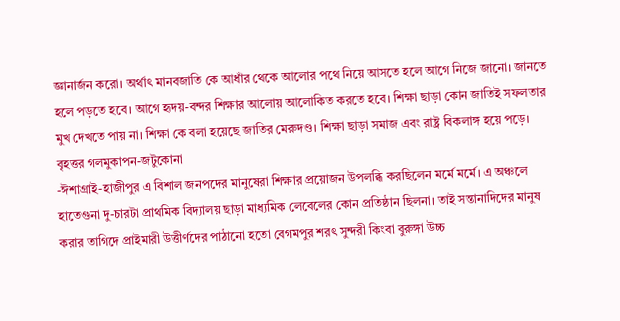জ্ঞানার্জন করো। অর্থাৎ মানবজাতি কে আধাঁর থেকে আলোর পথে নিয়ে আসতে হলে আগে নিজে জানো। জানতে হলে পড়তে হবে। আগে হৃদয়-বন্দর শিক্ষার আলোয় আলোকিত করতে হবে। শিক্ষা ছাড়া কোন জাতিই সফলতার মুখ দেখতে পায় না। শিক্ষা কে বলা হয়েছে জাতির মেরুদণ্ড। শিক্ষা ছাড়া সমাজ এবং রাষ্ট্র বিকলাঙ্গ হয়ে পড়ে।
বৃহত্তর গলমুকাপন-জটুকোনা
-ঈশাগ্রাই-হাজীপুর এ বিশাল জনপদের মানুষেরা শিক্ষার প্রয়োজন উপলব্ধি করছিলেন মর্মে মর্মে। এ অঞ্চলে হাতেগুনা দু-চারটা প্রাথমিক বিদ্যালয় ছাড়া মাধ্যমিক লেবেলের কোন প্রতিষ্ঠান ছিলনা। তাই সন্তানাদিদের মানুষ করার তাগিদে প্রাইমারী উত্তীর্ণদের পাঠানো হতো বেগমপুর শরৎ সুন্দরী কিংবা বুরুঙ্গা উচ্চ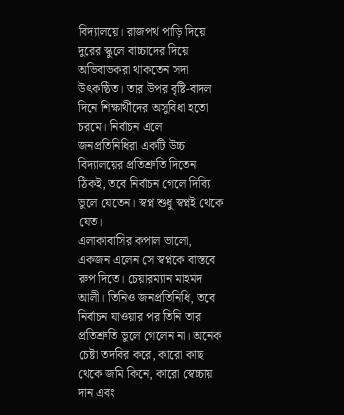বিদ্যালয়ে। রাজপথ পাড়ি দিয়ে দুরের স্কুলে বাচ্চাদের দিয়ে অভিবাভকরা থাকতেন সদা উৎকন্ঠিত। তার উপর বৃষ্টি-বাদল দিনে শিক্ষার্থীদের অসুবিধা হতো চরমে। নির্বাচন এলে জনপ্রতিনিধিরা একটি উচ্চ বিদ্যালয়ের প্রতিশ্রুতি দিতেন ঠিকই, তবে নির্বাচন গেলে দিব্যি ভুলে যেতেন। স্বপ্ন শুধু স্বপ্নই থেকে যেত।
এলাকাবাসির কপাল ভালো, একজন এলেন সে স্বপ্নকে বাস্তবে রুপ দিতে। চেয়ারম্যান মাহমদ আলী। তিনিও জনপ্রতিনিধি, তবে নির্বাচন যাওয়ার পর তিনি তার প্রতিশ্রুতি ভুলে গেলেন না। অনেক চেষ্টা তদবির করে, কারো কাছ থেকে জমি কিনে, কারো স্বেচ্চায় দান এবং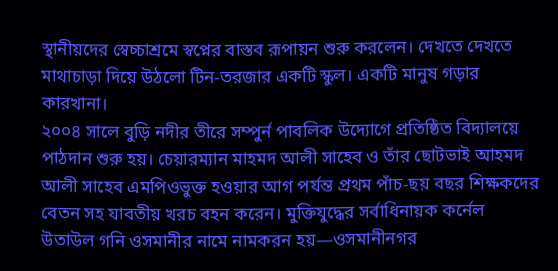স্থানীয়দের স্বেচ্চাশ্রমে স্বপ্নের বাস্তব রূপায়ন শুরু করলেন। দেখতে দেখতে মাথাচাড়া দিয়ে উঠলো টিন-তরজার একটি স্কুল। একটি মানুষ গড়ার কারখানা।
২০০৪ সালে বুড়ি নদীর তীরে সম্পুর্ন পাবলিক উদ্যোগে প্রতিষ্ঠিত বিদ্যালয়ে পাঠদান শুরু হয়। চেয়ারম্যান মাহমদ আলী সাহেব ও তাঁর ছোটভাই আহমদ আলী সাহেব এমপিওভুক্ত হওয়ার আগ পর্যন্ত প্রথম পাঁচ-ছয় বছর শিক্ষকদের বেতন সহ যাবতীয় খরচ বহন করেন। মুক্তিযুদ্ধের সর্বাধিনায়ক কর্নেল উতাউল গনি ওসমানীর নামে নামকরন হয়—ওসমানীনগর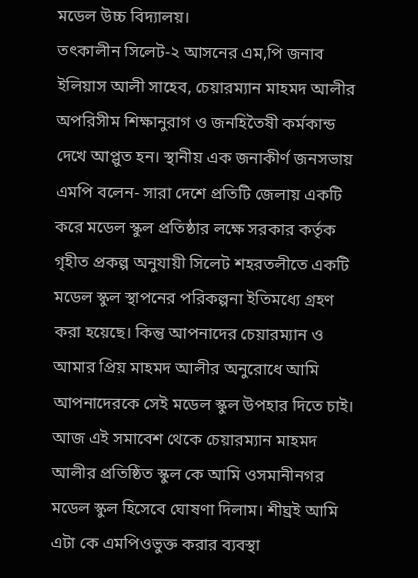মডেল উচ্চ বিদ্যালয়।
তৎকালীন সিলেট-২ আসনের এম,পি জনাব ইলিয়াস আলী সাহেব, চেয়ারম্যান মাহমদ আলীর অপরিসীম শিক্ষানুরাগ ও জনহিতৈষী কর্মকান্ড দেখে আপ্লুত হন। স্থানীয় এক জনাকীর্ণ জনসভায় এমপি বলেন- সারা দেশে প্রতিটি জেলায় একটি করে মডেল স্কুল প্রতিষ্ঠার লক্ষে সরকার কর্তৃক গৃহীত প্রকল্প অনুযায়ী সিলেট শহরতলীতে একটি মডেল স্কুল স্থাপনের পরিকল্পনা ইতিমধ্যে গ্রহণ করা হয়েছে। কিন্তু আপনাদের চেয়ারম্যান ও আমার প্রিয় মাহমদ আলীর অনুরোধে আমি আপনাদেরকে সেই মডেল স্কুল উপহার দিতে চাই। আজ এই সমাবেশ থেকে চেয়ারম্যান মাহমদ আলীর প্রতিষ্ঠিত স্কুল কে আমি ওসমানীনগর মডেল স্কুল হিসেবে ঘোষণা দিলাম। শীঘ্রই আমি এটা কে এমপিওভুক্ত করার ব্যবস্থা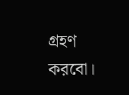গ্রহণ করবো।